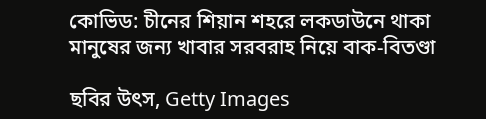কোভিড: চীনের শিয়ান শহরে লকডাউনে থাকা মানুষের জন্য খাবার সরবরাহ নিয়ে বাক-বিতণ্ডা

ছবির উৎস, Getty Images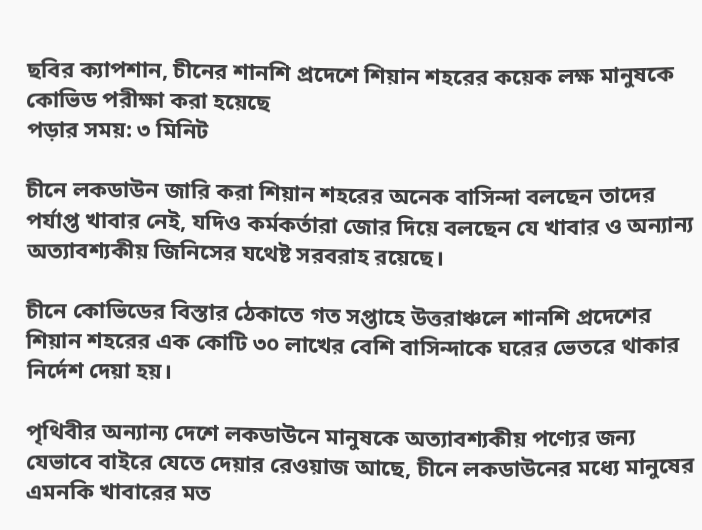ছবির ক্যাপশান, চীনের শানশি প্রদেশে শিয়ান শহরের কয়েক লক্ষ মানুষকে কোভিড পরীক্ষা করা হয়েছে
পড়ার সময়: ৩ মিনিট

চীনে লকডাউন জারি করা শিয়ান শহরের অনেক বাসিন্দা বলছেন তাদের পর্যাপ্ত খাবার নেই, যদিও কর্মকর্তারা জোর দিয়ে বলছেন যে খাবার ও অন্যান্য অত্যাবশ্যকীয় জিনিসের যথেষ্ট সরবরাহ রয়েছে।

চীনে কোভিডের বিস্তার ঠেকাতে গত সপ্তাহে উত্তরাঞ্চলে শানশি প্রদেশের শিয়ান শহরের এক কোটি ৩০ লাখের বেশি বাসিন্দাকে ঘরের ভেতরে থাকার নির্দেশ দেয়া হয়।

পৃথিবীর অন্যান্য দেশে লকডাউনে মানুষকে অত্যাবশ্যকীয় পণ্যের জন্য যেভাবে বাইরে যেতে দেয়ার রেওয়াজ আছে, চীনে লকডাউনের মধ্যে মানুষের এমনকি খাবারের মত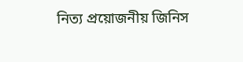নিত্য প্রয়োজনীয় জিনিস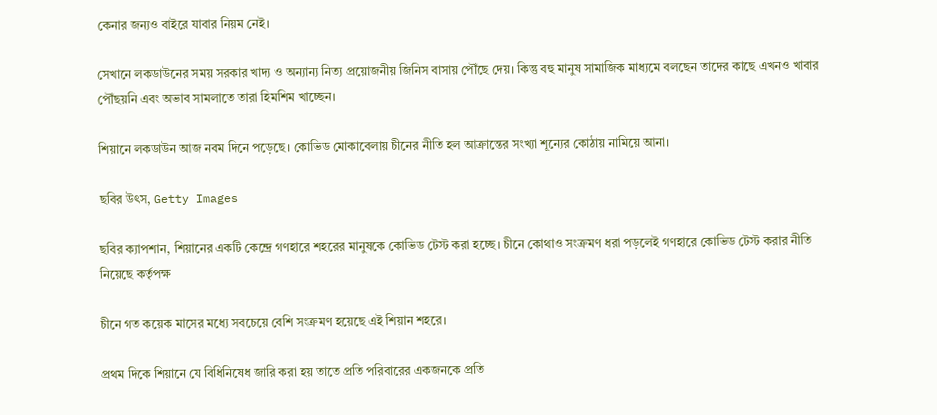কেনার জন্যও বাইরে যাবার নিয়ম নেই।

সেখানে লকডাউনের সময় সরকার খাদ্য ও অন্যান্য নিত্য প্রয়োজনীয় জিনিস বাসায় পৌঁছে দেয়। কিন্তু বহু মানুষ সামাজিক মাধ্যমে বলছেন তাদের কাছে এখনও খাবার পৌঁছয়নি এবং অভাব সামলাতে তারা হিমশিম খাচ্ছেন।

শিয়ানে লকডাউন আজ নবম দিনে পড়েছে। কোভিড মোকাবেলায় চীনের নীতি হল আক্রান্তের সংখ্যা শূন্যের কোঠায় নামিয়ে আনা।

ছবির উৎস, Getty Images

ছবির ক্যাপশান, শিয়ানের একটি কেন্দ্রে গণহারে শহরের মানুষকে কোভিড টেস্ট করা হচ্ছে। চীনে কোথাও সংক্রমণ ধরা পড়লেই গণহারে কোভিড টেস্ট করার নীতি নিয়েছে কর্তৃপক্ষ

চীনে গত কয়েক মাসের মধ্যে সবচেয়ে বেশি সংক্রমণ হয়েছে এই শিয়ান শহরে।

প্রথম দিকে শিয়ানে যে বিধিনিষেধ জারি করা হয় তাতে প্রতি পরিবারের একজনকে প্রতি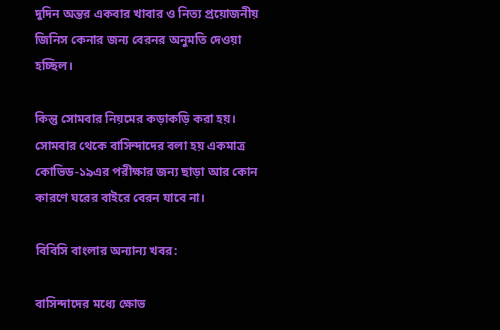দুদিন অন্তর একবার খাবার ও নিত্য প্রয়োজনীয় জিনিস কেনার জন্য বেরনর অনুমতি দেওয়া হচ্ছিল।

কিন্তু সোমবার নিয়মের কড়াকড়ি করা হয়। সোমবার থেকে বাসিন্দাদের বলা হয় একমাত্র কোভিড-১৯এর পরীক্ষার জন্য ছাড়া আর কোন কারণে ঘরের বাইরে বেরন যাবে না।

বিবিসি বাংলার অন্যান্য খবর:

বাসিন্দাদের মধ্যে ক্ষোভ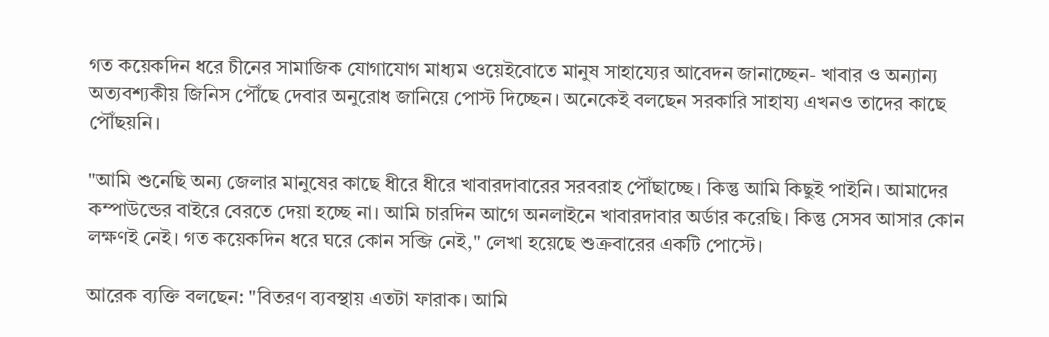গত কয়েকদিন ধরে চীনের সামাজিক যোগাযোগ মাধ্যম ওয়েইবোতে মানুষ সাহায্যের আবেদন জানাচ্ছেন- খাবার ও অন্যান্য অত্যবশ্যকীয় জিনিস পৌঁছে দেবার অনুরোধ জানিয়ে পোস্ট দিচ্ছেন। অনেকেই বলছেন সরকারি সাহায্য এখনও তাদের কাছে পৌঁছয়নি।

"আমি শুনেছি অন্য জেলার মানুষের কাছে ধীরে ধীরে খাবারদাবারের সরবরাহ পৌঁছাচ্ছে। কিন্তু আমি কিছুই পাইনি। আমাদের কম্পাউন্ডের বাইরে বেরতে দেয়া হচ্ছে না। আমি চারদিন আগে অনলাইনে খাবারদাবার অর্ডার করেছি। কিন্তু সেসব আসার কোন লক্ষণই নেই। গত কয়েকদিন ধরে ঘরে কোন সব্জি নেই," লেখা হয়েছে শুক্রবারের একটি পোস্টে।

আরেক ব্যক্তি বলছেন: "বিতরণ ব্যবস্থায় এতটা ফারাক। আমি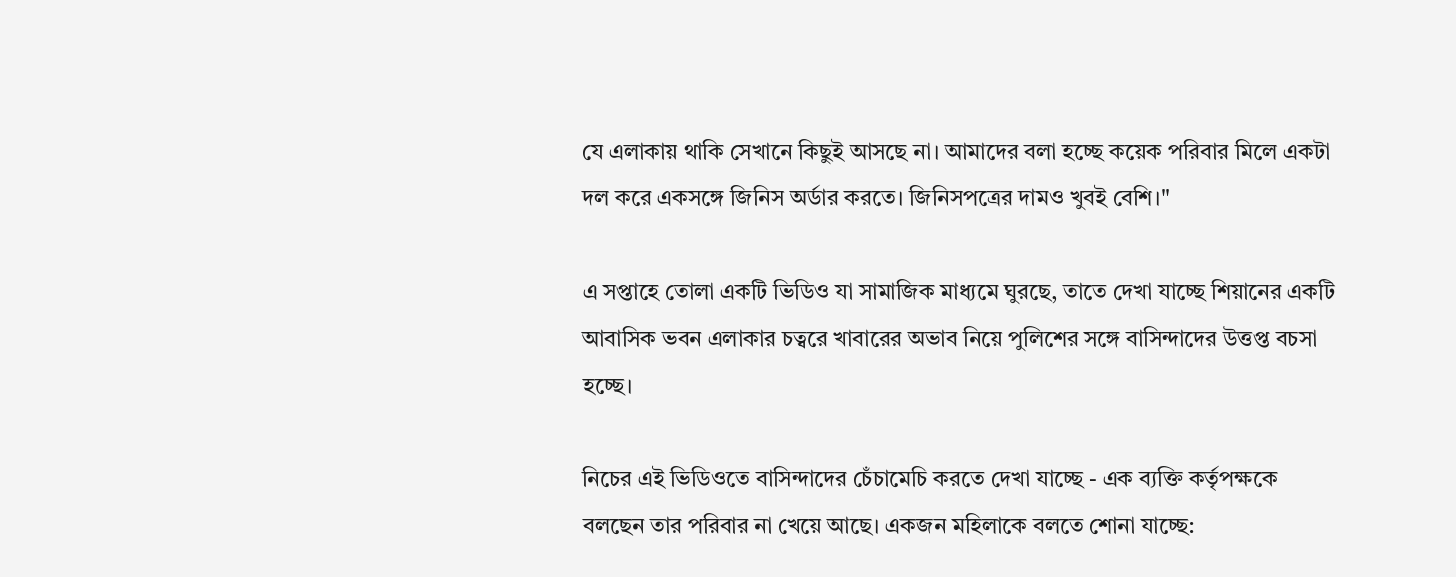যে এলাকায় থাকি সেখানে কিছুই আসছে না। আমাদের বলা হচ্ছে কয়েক পরিবার মিলে একটা দল করে একসঙ্গে জিনিস অর্ডার করতে। জিনিসপত্রের দামও খুবই বেশি।"

এ সপ্তাহে তোলা একটি ভিডিও যা সামাজিক মাধ্যমে ঘুরছে, তাতে দেখা যাচ্ছে শিয়ানের একটি আবাসিক ভবন এলাকার চত্বরে খাবারের অভাব নিয়ে পুলিশের সঙ্গে বাসিন্দাদের উত্তপ্ত বচসা হচ্ছে।

নিচের এই ভিডিওতে বাসিন্দাদের চেঁচামেচি করতে দেখা যাচ্ছে - এক ব্যক্তি কর্তৃপক্ষকে বলছেন তার পরিবার না খেয়ে আছে। একজন মহিলাকে বলতে শোনা যাচ্ছে: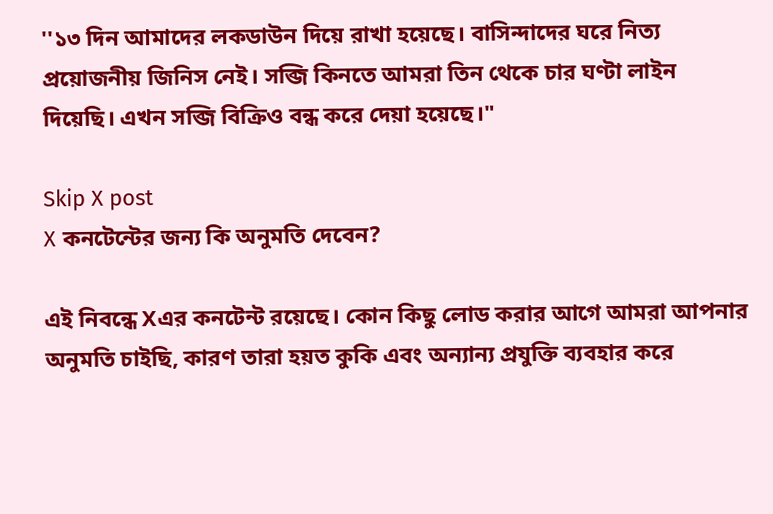''১৩ দিন আমাদের লকডাউন দিয়ে রাখা হয়েছে। বাসিন্দাদের ঘরে নিত্য প্রয়োজনীয় জিনিস নেই। সব্জি কিনতে আমরা তিন থেকে চার ঘণ্টা লাইন দিয়েছি। এখন সব্জি বিক্রিও বন্ধ করে দেয়া হয়েছে।"

Skip X post
X কনটেন্টের জন্য কি অনুমতি দেবেন?

এই নিবন্ধে Xএর কনটেন্ট রয়েছে। কোন কিছু লোড করার আগে আমরা আপনার অনুমতি চাইছি, কারণ তারা হয়ত কুকি এবং অন্যান্য প্রযুক্তি ব্যবহার করে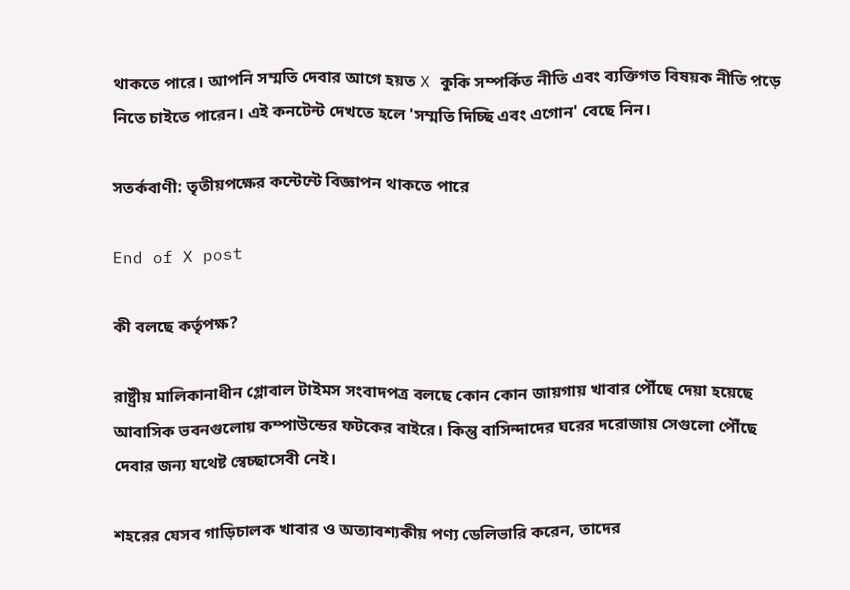থাকতে পারে। আপনি সম্মতি দেবার আগে হয়ত X কুকি সম্পর্কিত নীতি এবং ব্যক্তিগত বিষয়ক নীতি প়ড়ে নিতে চাইতে পারেন। এই কনটেন্ট দেখতে হলে 'সম্মতি দিচ্ছি এবং এগোন' বেছে নিন।

সতর্কবাণী: তৃতীয়পক্ষের কন্টেন্টে বিজ্ঞাপন থাকতে পারে

End of X post

কী বলছে কর্তৃপক্ষ?

রাষ্ট্রীয় মালিকানাধীন গ্লোবাল টাইমস সংবাদপত্র বলছে কোন কোন জায়গায় খাবার পৌঁছে দেয়া হয়েছে আবাসিক ভবনগুলোয় কম্পাউন্ডের ফটকের বাইরে। কিন্তু বাসিন্দাদের ঘরের দরোজায় সেগুলো পৌঁছে দেবার জন্য যথেষ্ট স্বেচ্ছাসেবী নেই।

শহরের যেসব গাড়িচালক খাবার ও অত্যাবশ্যকীয় পণ্য ডেলিভারি করেন, তাদের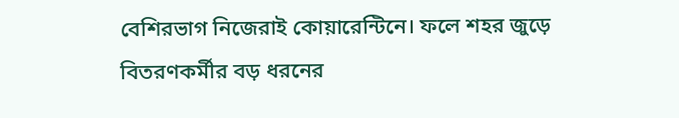বেশিরভাগ নিজেরাই কোয়ারেন্টিনে। ফলে শহর জুড়ে বিতরণকর্মীর বড় ধরনের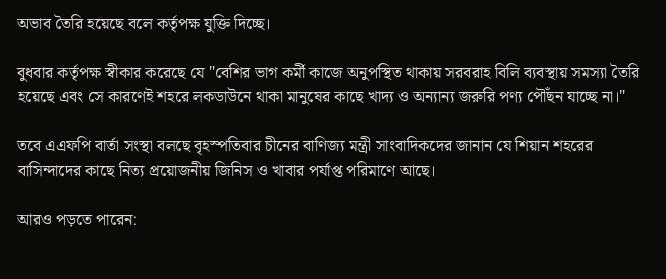অভাব তৈরি হয়েছে বলে কর্তৃপক্ষ যুক্তি দিচ্ছে।

বুধবার কর্তৃপক্ষ স্বীকার করেছে যে "বেশির ভাগ কর্মী কাজে অনুপস্থিত থাকায় সরবরাহ বিলি ব্যবস্থায় সমস্যা তৈরি হয়েছে এবং সে কারণেই শহরে লকডাউনে থাকা মানুষের কাছে খাদ্য ও অন্যান্য জরুরি পণ্য পৌঁছন যাচ্ছে না।"

তবে এএফপি বার্তা সংস্থা বলছে বৃহস্পতিবার চীনের বাণিজ্য মন্ত্রী সাংবাদিকদের জানান যে শিয়ান শহরের বাসিন্দাদের কাছে নিত্য প্রয়োজনীয় জিনিস ও খাবার পর্যাপ্ত পরিমাণে আছে।

আরও পড়তে পারেন: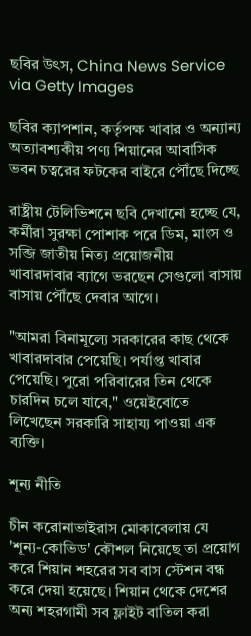ছবির উৎস, China News Service via Getty Images

ছবির ক্যাপশান, কর্তৃপক্ষ খাবার ও অন্যান্য অত্যাবশ্যকীয় পণ্য শিয়ানের আবাসিক ভবন চত্বরের ফটকের বাইরে পৌঁছে দিচ্ছে

রাষ্ট্রীয় টেলিভিশনে ছবি দেখানো হচ্ছে যে, কর্মীরা সুরক্ষা পোশাক পরে ডিম, মাংস ও সব্জি জাতীয় নিত্য প্রয়োজনীয় খাবারদাবার ব্যাগে ভরছেন সেগুলো বাসায় বাসায় পৌঁছে দেবার আগে।

"আমরা বিনামূল্যে সরকারের কাছ থেকে খাবারদাবার পেয়েছি। পর্যাপ্ত খাবার পেয়েছি। পুরো পরিবারের তিন থেকে চারদিন চলে যাবে," ওয়েইবোতে লিখেছেন সরকারি সাহায্য পাওয়া এক ব্যক্তি।

শূন্য নীতি

চীন করোনাভাইরাস মোকাবেলায় যে 'শূন্য-কোভিড' কৌশল নিয়েছে তা প্রয়োগ করে শিয়ান শহরের সব বাস স্টেশন বন্ধ করে দেয়া হয়েছে। শিয়ান থেকে দেশের অন্য শহরগামী সব ফ্লাইট বাতিল করা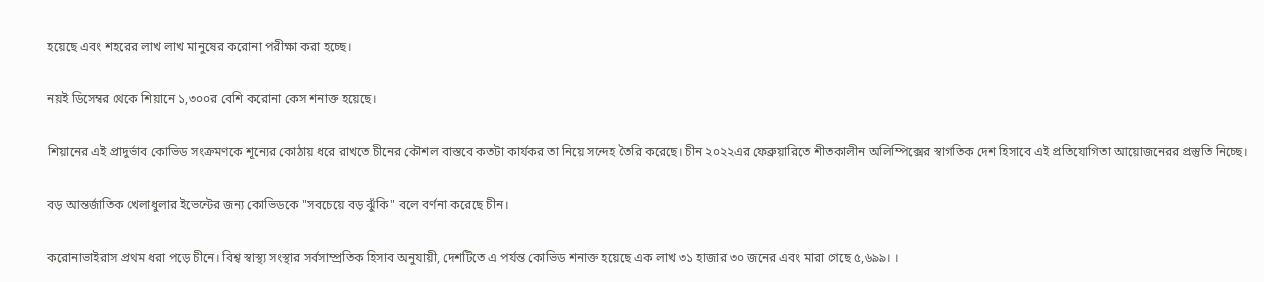হয়েছে এবং শহরের লাখ লাখ মানুষের করোনা পরীক্ষা করা হচ্ছে।

নয়ই ডিসেম্বর থেকে শিয়ানে ১,৩০০র বেশি করোনা কেস শনাক্ত হয়েছে।

শিয়ানের এই প্রাদুর্ভাব কোভিড সংক্রমণকে শূন্যের কোঠায় ধরে রাখতে চীনের কৌশল বাস্তবে কতটা কার্যকর তা নিয়ে সন্দেহ তৈরি করেছে। চীন ২০২২এর ফেব্রুয়ারিতে শীতকালীন অলিম্পিক্সের স্বাগতিক দেশ হিসাবে এই প্রতিযোগিতা আয়োজনেরর প্রস্তুতি নিচ্ছে।

বড় আন্তর্জাতিক খেলাধুলার ইভেন্টের জন্য কোভিডকে "সবচেয়ে বড় ঝুঁকি" বলে বর্ণনা করেছে চীন।

করোনাভাইরাস প্রথম ধরা পড়ে চীনে। বিশ্ব স্বাস্থ্য সংস্থার সর্বসাম্প্রতিক হিসাব অনুযায়ী, দেশটিতে এ পর্যন্ত কোভিড শনাক্ত হয়েছে এক লাখ ৩১ হাজার ৩০ জনের এবং মারা গেছে ৫,৬৯৯। ।